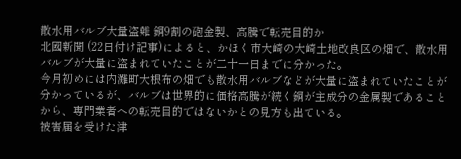散水用バルブ大量盗難 銅9割の砲金製、高騰で転売目的か
北國新聞 (22日付け記事)によると、かほく市大崎の大崎土地改良区の畑で、散水用バルブが大量に盗まれていたことが二十一日までに分かった。
今月初めには内灘町大根布の畑でも散水用バルブなどが大量に盗まれていたことが分かっているが、バルブは世界的に価格高騰が続く銅が主成分の金属製であることから、専門業者への転売目的ではないかとの見方も出ている。
被害届を受けた津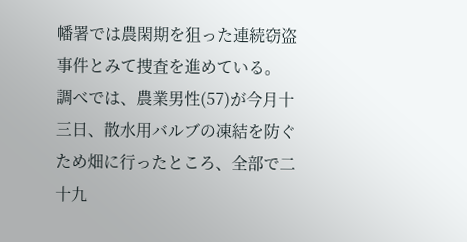幡署では農閑期を狙った連続窃盗事件とみて捜査を進めている。
調べでは、農業男性(57)が今月十三日、散水用バルブの凍結を防ぐため畑に行ったところ、全部で二十九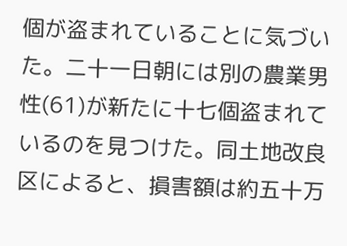個が盗まれていることに気づいた。二十一日朝には別の農業男性(61)が新たに十七個盗まれているのを見つけた。同土地改良区によると、損害額は約五十万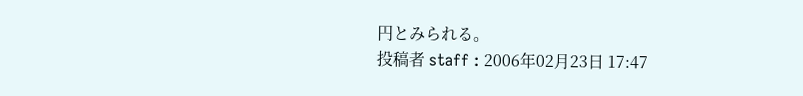円とみられる。
投稿者 staff : 2006年02月23日 17:47